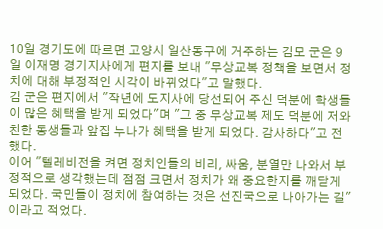10일 경기도에 따르면 고양시 일산동구에 거주하는 김모 군은 9일 이재명 경기지사에게 편지를 보내 "무상교복 정책을 보면서 정치에 대해 부정적인 시각이 바뀌었다"고 말했다.
김 군은 편지에서 "작년에 도지사에 당선되어 주신 덕분에 학생들이 많은 혜택을 받게 되었다"며 "그 중 무상교복 제도 덕분에 저와 친한 동생들과 앞집 누나가 혜택을 받게 되었다. 감사하다"고 전했다.
이어 "텔레비전을 켜면 정치인들의 비리, 싸움, 분열만 나와서 부정적으로 생각했는데 점점 크면서 정치가 왜 중요한지를 깨닫게 되었다. 국민들이 정치에 참여하는 것은 선진국으로 나아가는 길"이라고 적었다.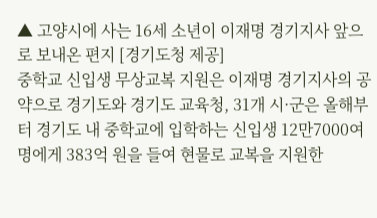▲ 고양시에 사는 16세 소년이 이재명 경기지사 앞으로 보내온 편지 [경기도청 제공]
중학교 신입생 무상교복 지원은 이재명 경기지사의 공약으로 경기도와 경기도 교육청, 31개 시·군은 올해부터 경기도 내 중학교에 입학하는 신입생 12만7000여 명에게 383억 원을 들여 현물로 교복을 지원한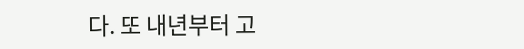다. 또 내년부터 고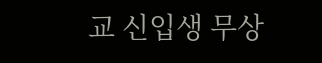교 신입생 무상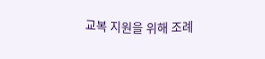교복 지원을 위해 조례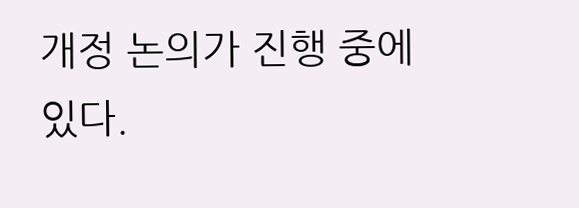개정 논의가 진행 중에 있다.